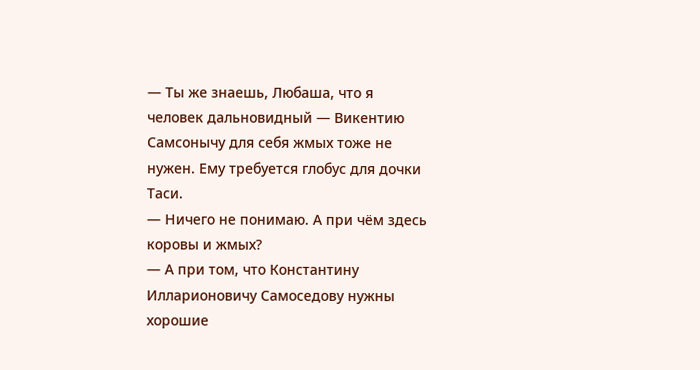— Ты же знаешь, Любаша, что я человек дальновидный — Викентию Самсонычу для себя жмых тоже не нужен. Ему требуется глобус для дочки Таси.
— Ничего не понимаю. А при чём здесь коровы и жмых?
— А при том, что Константину Илларионовичу Самоседову нужны хорошие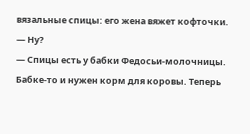вязальные спицы: его жена вяжет кофточки.
— Ну?
— Спицы есть у бабки Федосьи-молочницы. Бабке-то и нужен корм для коровы. Теперь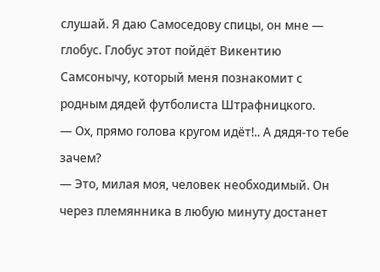слушай. Я даю Самоседову спицы, он мне — глобус. Глобус этот пойдёт Викентию Самсонычу, который меня познакомит с родным дядей футболиста Штрафницкого.
— Ох, прямо голова кругом идёт!.. А дядя-то тебе зачем?
— Это, милая моя, человек необходимый. Он через племянника в любую минуту достанет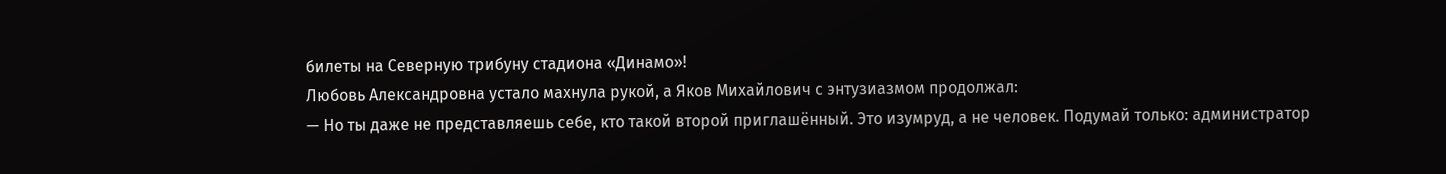билеты на Северную трибуну стадиона «Динамо»!
Любовь Александровна устало махнула рукой, а Яков Михайлович с энтузиазмом продолжал:
— Но ты даже не представляешь себе, кто такой второй приглашённый. Это изумруд, а не человек. Подумай только: администратор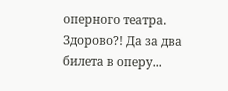оперного театра. Здорово?! Да за два билета в оперу...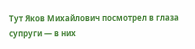Тут Яков Михайлович посмотрел в глаза супруги — в них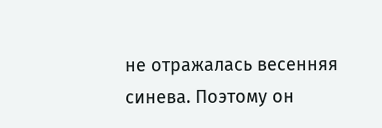не отражалась весенняя синева. Поэтому он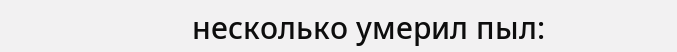несколько умерил пыл: